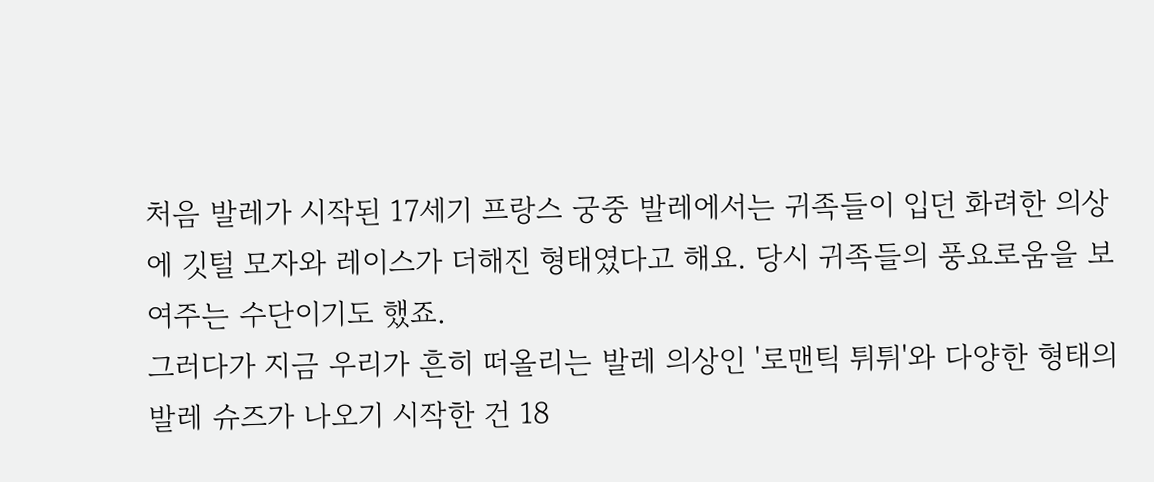처음 발레가 시작된 17세기 프랑스 궁중 발레에서는 귀족들이 입던 화려한 의상에 깃털 모자와 레이스가 더해진 형태였다고 해요. 당시 귀족들의 풍요로움을 보여주는 수단이기도 했죠.
그러다가 지금 우리가 흔히 떠올리는 발레 의상인 '로맨틱 튀튀'와 다양한 형태의 발레 슈즈가 나오기 시작한 건 18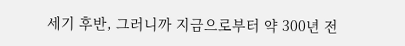세기 후반, 그러니까 지금으로부터 약 300년 전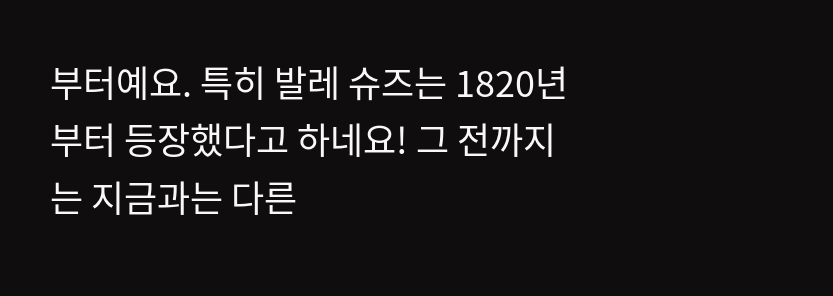부터예요. 특히 발레 슈즈는 1820년부터 등장했다고 하네요! 그 전까지는 지금과는 다른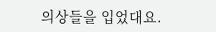의상들을 입었대요.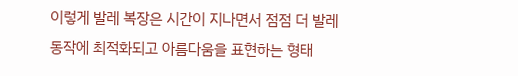이렇게 발레 복장은 시간이 지나면서 점점 더 발레 동작에 최적화되고 아름다움을 표현하는 형태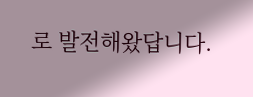로 발전해왔답니다.